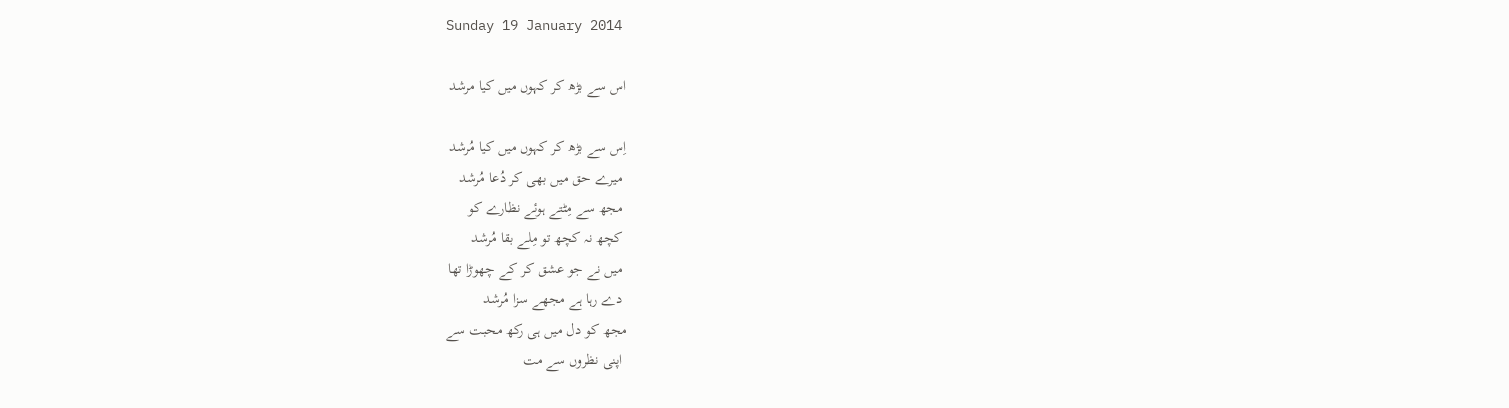Sunday 19 January 2014

اس سے بڑھ کر کہوں میں کیا مرشد

اِس سے بڑھ کر کہوں میں کیا مُرشد
 میرے حق میں بھی کر دُعا مُرشد
 مجھ سے مِٹتے ہوئے نظارے کو
 کچھ نہ کچھ تو مِلے بقا مُرشد
 میں نے جو عشق کر کے چھوڑا تھا
 دے رہا ہے مجھے سزا مُرشد
مجھ کو دل میں ہی رکھ محبت سے
 اپنی نظروں سے مت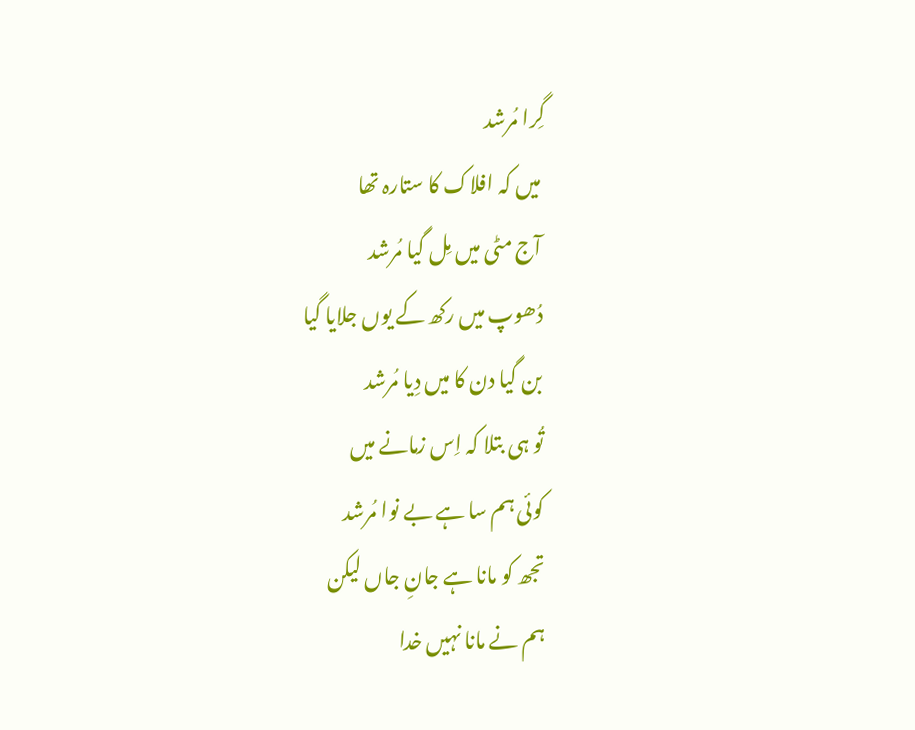گِرا مُرشد
 میں کہ افلاک کا ستارہ تھا
 آج مٹی میں مِل گیا مُرشد
 دُھوپ میں رکھ کے یوں جلایا گیا
 بن گیا دن کا میں دِیا مُرشد
 تُو ہی بتلا کہ اِس زمانے میں
 کوئی ہم سا ہے بے نوا مُرشد
 تجھ کو مانا ہے جانِ جاں لیکن
 ہم نے مانا نہیں خدا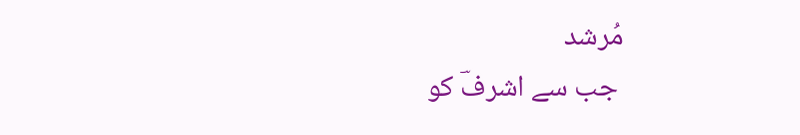مُرشد
 جب سے اشرفؔ کو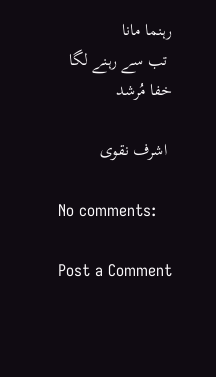رہنما مانا
 تب سے رہنے لگا خفا مُرشد

 اشرف نقوی

No comments:

Post a Comment